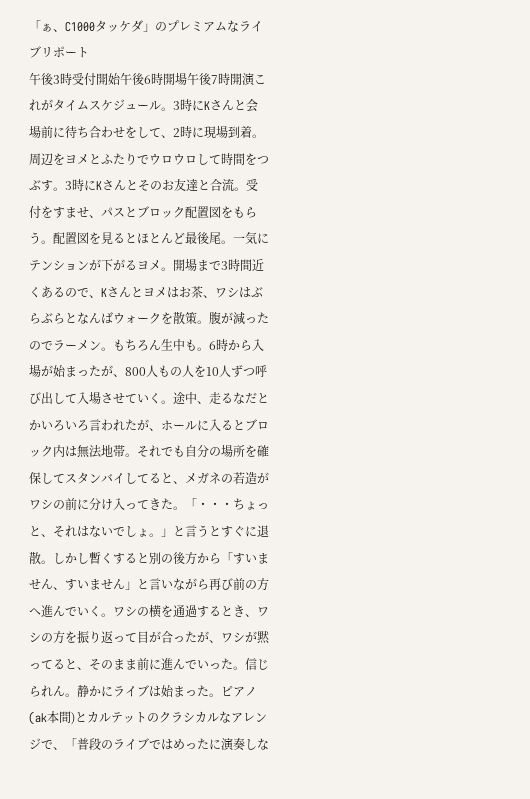「ぁ、C1000タッケダ」のプレミアムなライブリポート
午後3時受付開始午後6時開場午後7時開演これがタイムスケジュール。3時にKさんと会場前に待ち合わせをして、2時に現場到着。周辺をヨメとふたりでウロウロして時間をつぶす。3時にKさんとそのお友達と合流。受付をすませ、パスとブロック配置図をもらう。配置図を見るとほとんど最後尾。一気にテンションが下がるヨメ。開場まで3時間近くあるので、Kさんとヨメはお茶、ワシはぶらぶらとなんばウォークを散策。腹が減ったのでラーメン。もちろん生中も。6時から入場が始まったが、800人もの人を10人ずつ呼び出して入場させていく。途中、走るなだとかいろいろ言われたが、ホールに入るとブロック内は無法地帯。それでも自分の場所を確保してスタンバイしてると、メガネの若造がワシの前に分け入ってきた。「・・・ちょっと、それはないでしょ。」と言うとすぐに退散。しかし暫くすると別の後方から「すいません、すいません」と言いながら再び前の方へ進んでいく。ワシの横を通過するとき、ワシの方を振り返って目が合ったが、ワシが黙ってると、そのまま前に進んでいった。信じられん。静かにライブは始まった。ピアノ(ak本間)とカルテットのクラシカルなアレンジで、「普段のライブではめったに演奏しな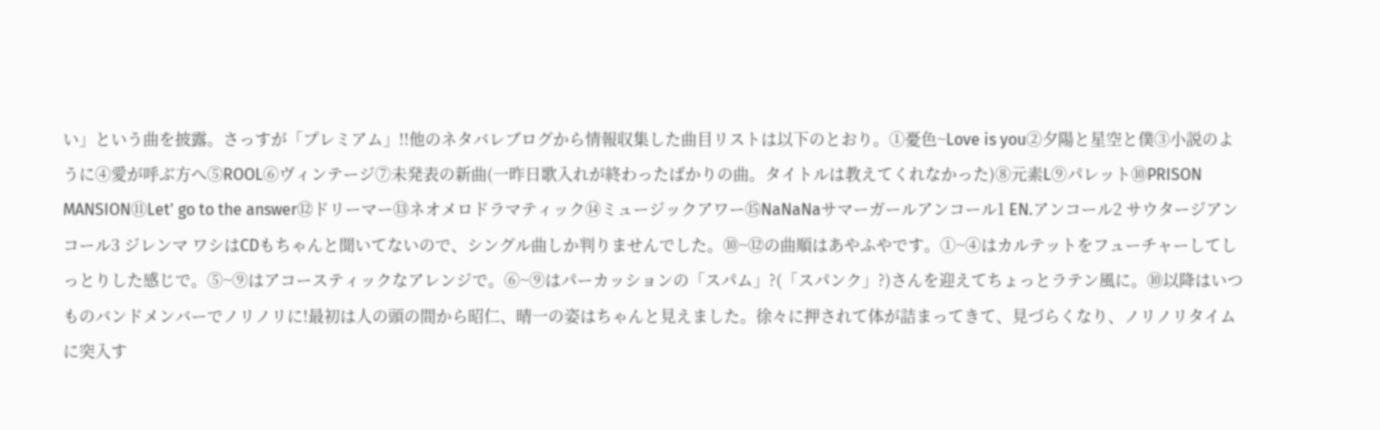い」という曲を披露。さっすが「プレミアム」!!他のネタバレブログから情報収集した曲目リストは以下のとおり。①憂色~Love is you②夕陽と星空と僕③小説のように④愛が呼ぶ方へ⑤ROOL⑥ヴィンテージ⑦未発表の新曲(一昨日歌入れが終わったばかりの曲。タイトルは教えてくれなかった)⑧元素L⑨パレット⑩PRISON MANSION⑪Let' go to the answer⑫ドリーマー⑬ネオメロドラマティック⑭ミュージックアワー⑮NaNaNaサマーガールアンコール1 EN.アンコール2 サウタージアンコール3 ジレンマ ワシはCDもちゃんと聞いてないので、シングル曲しか判りませんでした。⑩~⑫の曲順はあやふやです。①~④はカルテットをフューチャーしてしっとりした感じで。⑤~⑨はアコースティックなアレンジで。⑥~⑨はパーカッションの「スパム」?(「スパンク」?)さんを迎えてちょっとラテン風に。⑩以降はいつものバンドメンバーでノリノリに!最初は人の頭の間から昭仁、晴一の姿はちゃんと見えました。徐々に押されて体が詰まってきて、見づらくなり、ノリノリタイムに突入す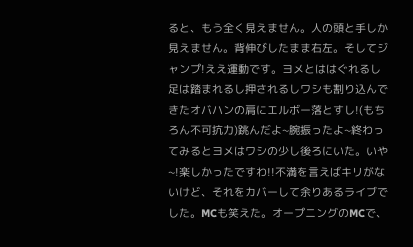ると、もう全く見えません。人の頭と手しか見えません。背伸びしたまま右左。そしてジャンプ!ええ運動です。ヨメとははぐれるし足は踏まれるし押されるしワシも割り込んできたオバハンの肩にエルボー落とすし!(もちろん不可抗力)跳んだよ~腕振ったよ~終わってみるとヨメはワシの少し後ろにいた。いや~!楽しかったですわ!!不満を言えばキリがないけど、それをカバーして余りあるライブでした。MCも笑えた。オープニングのMCで、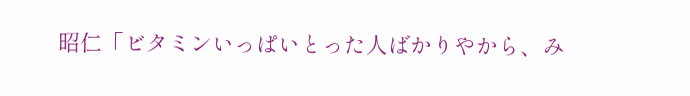昭仁「ビタミンいっぱいとった人ばかりやから、み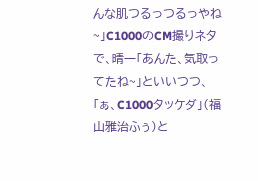んな肌つるっつるっやね~」C1000のCM撮りネタで、晴一「あんた、気取ってたね~」といいつつ、「ぁ、C1000タッケダ」(福山雅治ふぅ)と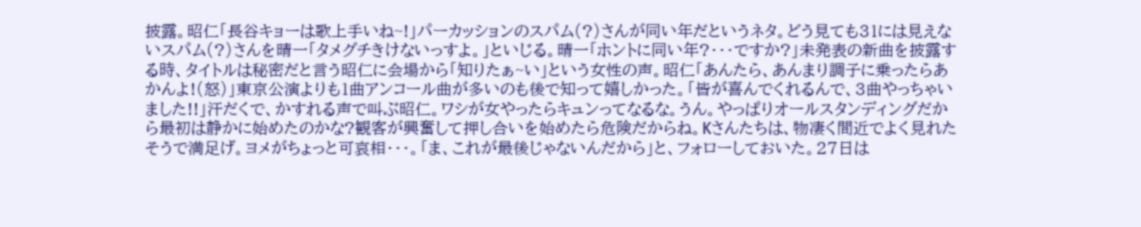披露。昭仁「長谷キョーは歌上手いね~!」パーカッションのスパム(?)さんが同い年だというネタ。どう見ても31には見えないスパム(?)さんを晴一「タメグチきけないっすよ。」といじる。晴一「ホントに同い年?・・・ですか?」未発表の新曲を披露する時、タイトルは秘密だと言う昭仁に会場から「知りたぁ~い」という女性の声。昭仁「あんたら、あんまり調子に乗ったらあかんよ!(怒)」東京公演よりも1曲アンコール曲が多いのも後で知って嬉しかった。「皆が喜んでくれるんで、3曲やっちゃいました!!」汗だくで、かすれる声で叫ぶ昭仁。ワシが女やったらキュンってなるな。うん。やっぱりオールスタンディングだから最初は静かに始めたのかな?観客が興奮して押し合いを始めたら危険だからね。Kさんたちは、物凄く間近でよく見れたそうで満足げ。ヨメがちょっと可哀相・・・。「ま、これが最後じゃないんだから」と、フォローしておいた。27日は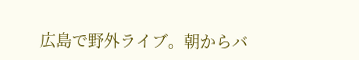広島で野外ライブ。朝からバ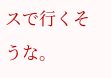スで行くそうな。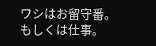ワシはお留守番。もしくは仕事。